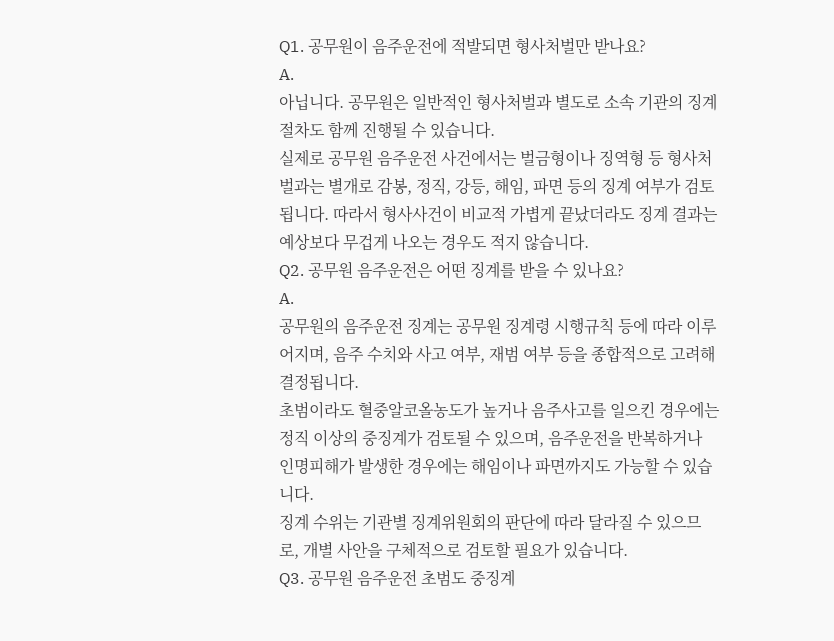Q1. 공무원이 음주운전에 적발되면 형사처벌만 받나요?
A.
아닙니다. 공무원은 일반적인 형사처벌과 별도로 소속 기관의 징계절차도 함께 진행될 수 있습니다.
실제로 공무원 음주운전 사건에서는 벌금형이나 징역형 등 형사처벌과는 별개로 감봉, 정직, 강등, 해임, 파면 등의 징계 여부가 검토됩니다. 따라서 형사사건이 비교적 가볍게 끝났더라도 징계 결과는 예상보다 무겁게 나오는 경우도 적지 않습니다.
Q2. 공무원 음주운전은 어떤 징계를 받을 수 있나요?
A.
공무원의 음주운전 징계는 공무원 징계령 시행규칙 등에 따라 이루어지며, 음주 수치와 사고 여부, 재범 여부 등을 종합적으로 고려해 결정됩니다.
초범이라도 혈중알코올농도가 높거나 음주사고를 일으킨 경우에는 정직 이상의 중징계가 검토될 수 있으며, 음주운전을 반복하거나 인명피해가 발생한 경우에는 해임이나 파면까지도 가능할 수 있습니다.
징계 수위는 기관별 징계위원회의 판단에 따라 달라질 수 있으므로, 개별 사안을 구체적으로 검토할 필요가 있습니다.
Q3. 공무원 음주운전 초범도 중징계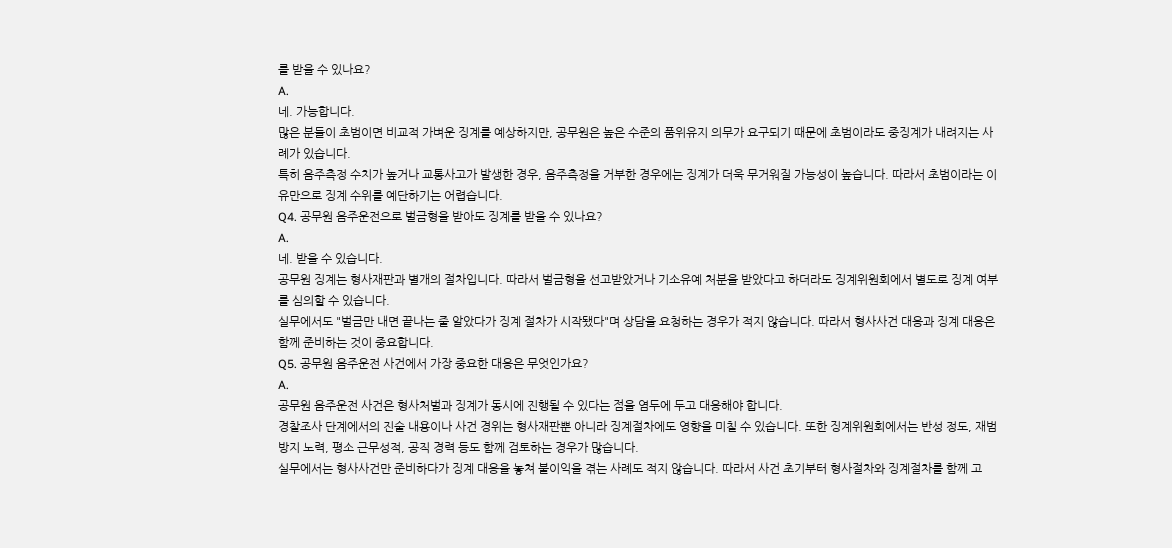를 받을 수 있나요?
A.
네. 가능합니다.
많은 분들이 초범이면 비교적 가벼운 징계를 예상하지만, 공무원은 높은 수준의 품위유지 의무가 요구되기 때문에 초범이라도 중징계가 내려지는 사례가 있습니다.
특히 음주측정 수치가 높거나 교통사고가 발생한 경우, 음주측정을 거부한 경우에는 징계가 더욱 무거워질 가능성이 높습니다. 따라서 초범이라는 이유만으로 징계 수위를 예단하기는 어렵습니다.
Q4. 공무원 음주운전으로 벌금형을 받아도 징계를 받을 수 있나요?
A.
네. 받을 수 있습니다.
공무원 징계는 형사재판과 별개의 절차입니다. 따라서 벌금형을 선고받았거나 기소유예 처분을 받았다고 하더라도 징계위원회에서 별도로 징계 여부를 심의할 수 있습니다.
실무에서도 "벌금만 내면 끝나는 줄 알았다가 징계 절차가 시작됐다"며 상담을 요청하는 경우가 적지 않습니다. 따라서 형사사건 대응과 징계 대응은 함께 준비하는 것이 중요합니다.
Q5. 공무원 음주운전 사건에서 가장 중요한 대응은 무엇인가요?
A.
공무원 음주운전 사건은 형사처벌과 징계가 동시에 진행될 수 있다는 점을 염두에 두고 대응해야 합니다.
경찰조사 단계에서의 진술 내용이나 사건 경위는 형사재판뿐 아니라 징계절차에도 영향을 미칠 수 있습니다. 또한 징계위원회에서는 반성 정도, 재범 방지 노력, 평소 근무성적, 공직 경력 등도 함께 검토하는 경우가 많습니다.
실무에서는 형사사건만 준비하다가 징계 대응을 놓쳐 불이익을 겪는 사례도 적지 않습니다. 따라서 사건 초기부터 형사절차와 징계절차를 함께 고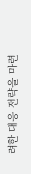려한 대응 전략을 마련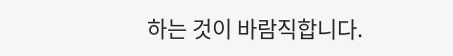하는 것이 바람직합니다.